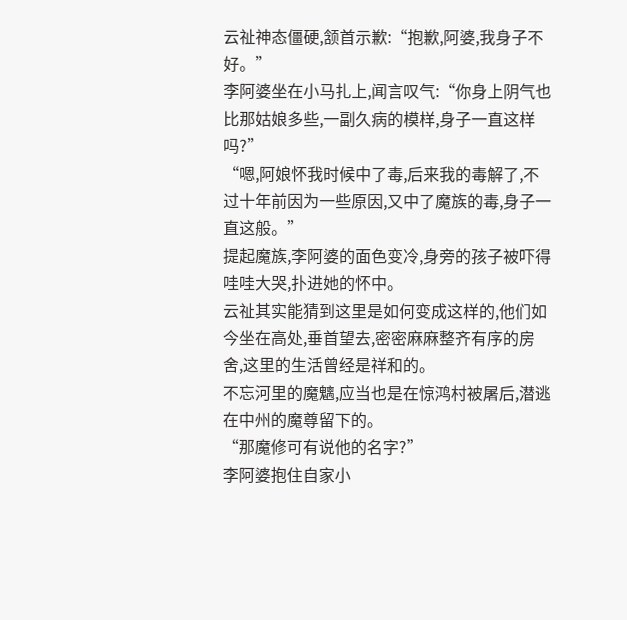云祉神态僵硬,颔首示歉:“抱歉,阿婆,我身子不好。”
李阿婆坐在小马扎上,闻言叹气:“你身上阴气也比那姑娘多些,一副久病的模样,身子一直这样吗?”
“嗯,阿娘怀我时候中了毒,后来我的毒解了,不过十年前因为一些原因,又中了魔族的毒,身子一直这般。”
提起魔族,李阿婆的面色变冷,身旁的孩子被吓得哇哇大哭,扑进她的怀中。
云祉其实能猜到这里是如何变成这样的,他们如今坐在高处,垂首望去,密密麻麻整齐有序的房舍,这里的生活曾经是祥和的。
不忘河里的魔魑,应当也是在惊鸿村被屠后,潜逃在中州的魔尊留下的。
“那魔修可有说他的名字?”
李阿婆抱住自家小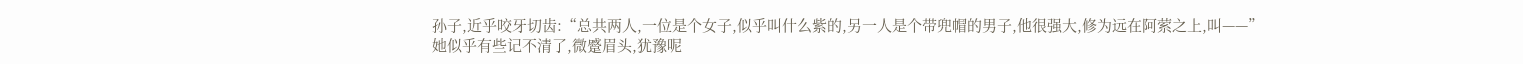孙子,近乎咬牙切齿:“总共两人,一位是个女子,似乎叫什么紫的,另一人是个带兜帽的男子,他很强大,修为远在阿萦之上,叫——”
她似乎有些记不清了,微蹙眉头,犹豫呢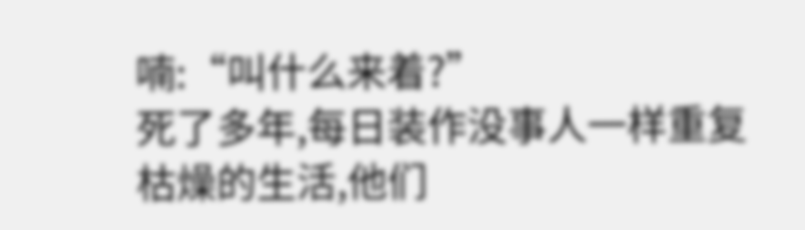喃:“叫什么来着?”
死了多年,每日装作没事人一样重复枯燥的生活,他们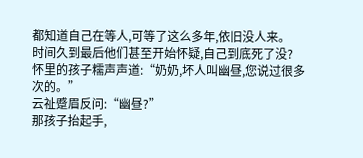都知道自己在等人,可等了这么多年,依旧没人来。
时间久到最后他们甚至开始怀疑,自己到底死了没?
怀里的孩子糯声声道:“奶奶,坏人叫幽昼,您说过很多次的。”
云祉蹙眉反问:“幽昼?”
那孩子抬起手,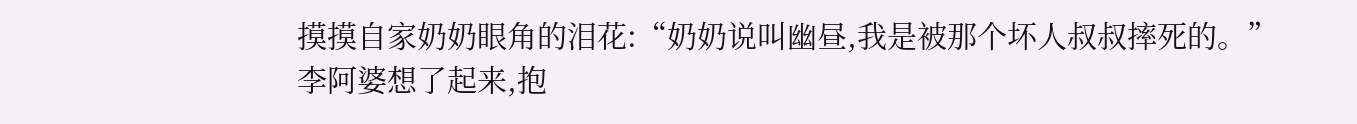摸摸自家奶奶眼角的泪花:“奶奶说叫幽昼,我是被那个坏人叔叔摔死的。”
李阿婆想了起来,抱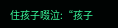住孩子啜泣:“孩子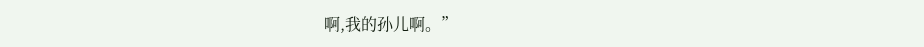啊,我的孙儿啊。”